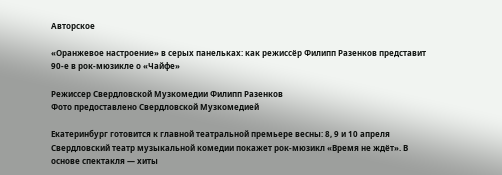Авторское

«Оранжевое настроение» в серых панельках: как режиссёр Филипп Разенков представит 90-е в рок-мюзикле о «Чайфе»

Режиссер Свердловской Музкомедии Филипп Разенков
Фото предоставлено Свердловской Музкомедией

Екатеринбург готовится к главной театральной премьере весны: 8, 9 и 10 апреля Свердловский театр музыкальной комедии покажет рок-мюзикл «Время не ждёт». В основе спектакля — хиты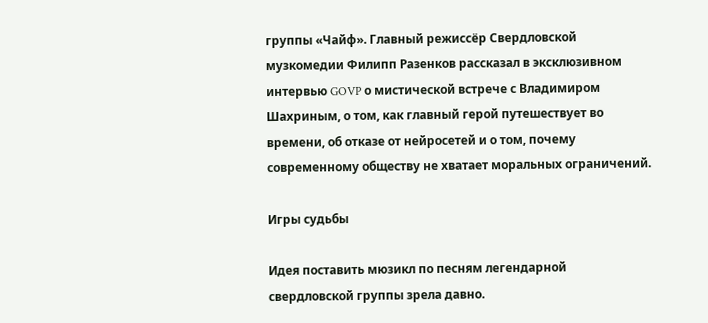группы «Чайф». Главный режиссёр Свердловской музкомедии Филипп Разенков рассказал в эксклюзивном интервью GOVP о мистической встрече с Владимиром Шахриным, о том, как главный герой путешествует во времени, об отказе от нейросетей и о том, почему современному обществу не хватает моральных ограничений.

Игры судьбы

Идея поставить мюзикл по песням легендарной свердловской группы зрела давно.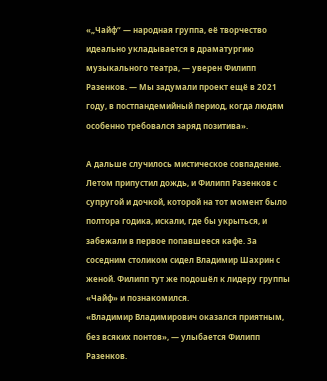«„Чайф“ — народная группа, её творчество идеально укладывается в драматургию музыкального театра, — уверен Филипп Разенков. — Мы задумали проект ещё в 2021 году, в постпандемийный период, когда людям особенно требовался заряд позитива».

А дальше случилось мистическое совпадение. Летом припустил дождь, и Филипп Разенков с супругой и дочкой, которой на тот момент было полтора годика, искали, где бы укрыться, и забежали в первое попавшееся кафе. За соседним столиком сидел Владимир Шахрин с женой. Филипп тут же подошёл к лидеру группы «Чайф» и познакомился.
«Владимир Владимирович оказался приятным, без всяких понтов», — улыбается Филипп Разенков.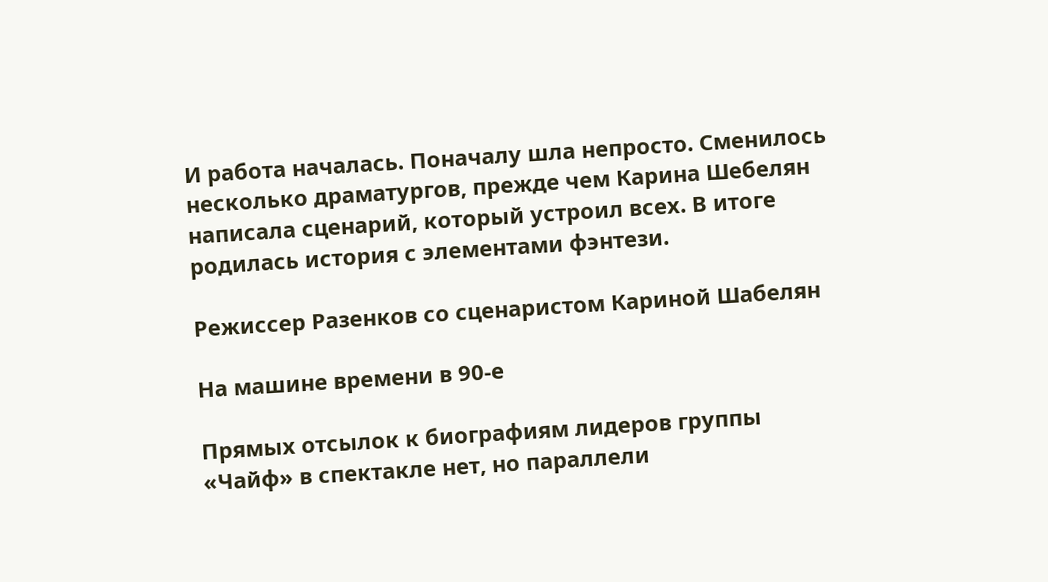И работа началась. Поначалу шла непросто. Сменилось несколько драматургов, прежде чем Карина Шебелян написала сценарий, который устроил всех. В итоге родилась история с элементами фэнтези.

Режиссер Разенков со сценаристом Кариной Шабелян

На машине времени в 90-е

Прямых отсылок к биографиям лидеров группы «Чайф» в спектакле нет, но параллели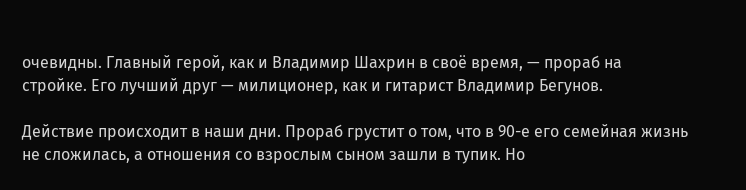очевидны. Главный герой, как и Владимир Шахрин в своё время, — прораб на стройке. Его лучший друг — милиционер, как и гитарист Владимир Бегунов.

Действие происходит в наши дни. Прораб грустит о том, что в 90-е его семейная жизнь не сложилась, а отношения со взрослым сыном зашли в тупик. Но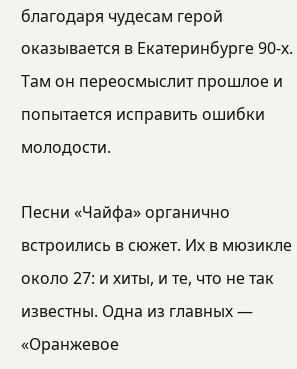благодаря чудесам герой оказывается в Екатеринбурге 90-х. Там он переосмыслит прошлое и попытается исправить ошибки молодости.

Песни «Чайфа» органично встроились в сюжет. Их в мюзикле около 27: и хиты, и те, что не так известны. Одна из главных — «Оранжевое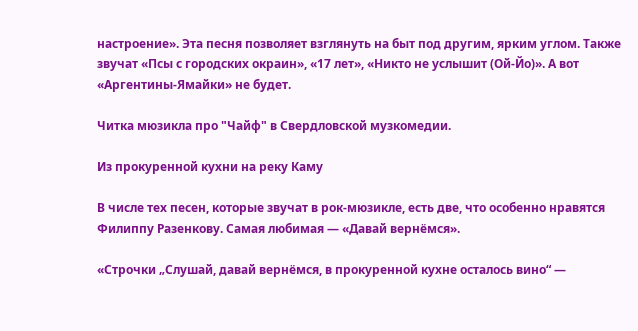настроение». Эта песня позволяет взглянуть на быт под другим, ярким углом. Также звучат «Псы с городских окраин», «17 лет», «Никто не услышит (Ой-Йо)». А вот «Аргентины-Ямайки» не будет.

Читка мюзикла про "Чайф" в Свердловской музкомедии.

Из прокуренной кухни на реку Каму

В числе тех песен, которые звучат в рок-мюзикле, есть две, что особенно нравятся Филиппу Разенкову. Самая любимая — «Давай вернёмся».

«Строчки „Слушай, давай вернёмся, в прокуренной кухне осталось вино“ —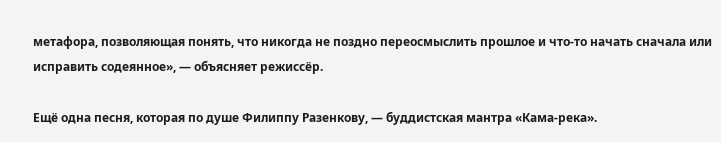метафора, позволяющая понять, что никогда не поздно переосмыслить прошлое и что-то начать сначала или исправить содеянное», — объясняет режиссёр.

Ещё одна песня, которая по душе Филиппу Разенкову, — буддистская мантра «Кама-река».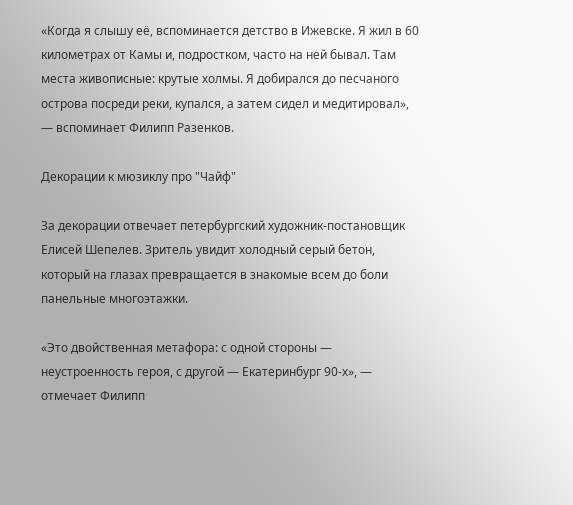«Когда я слышу её, вспоминается детство в Ижевске. Я жил в 60 километрах от Камы и, подростком, часто на ней бывал. Там места живописные: крутые холмы. Я добирался до песчаного острова посреди реки, купался, а затем сидел и медитировал», — вспоминает Филипп Разенков.

Декорации к мюзиклу про "Чайф"

За декорации отвечает петербургский художник-постановщик Елисей Шепелев. Зритель увидит холодный серый бетон, который на глазах превращается в знакомые всем до боли панельные многоэтажки.

«Это двойственная метафора: с одной стороны — неустроенность героя, с другой — Екатеринбург 90-х», — отмечает Филипп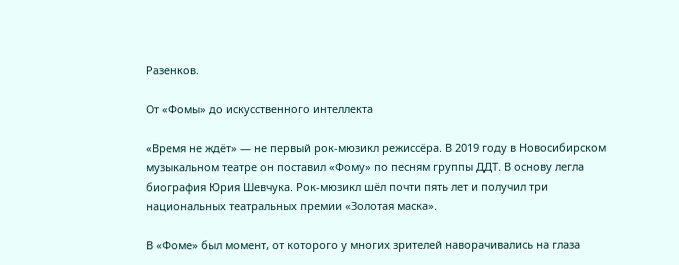Разенков.

От «Фомы» до искусственного интеллекта

«Время не ждёт» — не первый рок-мюзикл режиссёра. В 2019 году в Новосибирском музыкальном театре он поставил «Фому» по песням группы ДДТ. В основу легла биография Юрия Шевчука. Рок-мюзикл шёл почти пять лет и получил три национальных театральных премии «Золотая маска».

В «Фоме» был момент, от которого у многих зрителей наворачивались на глаза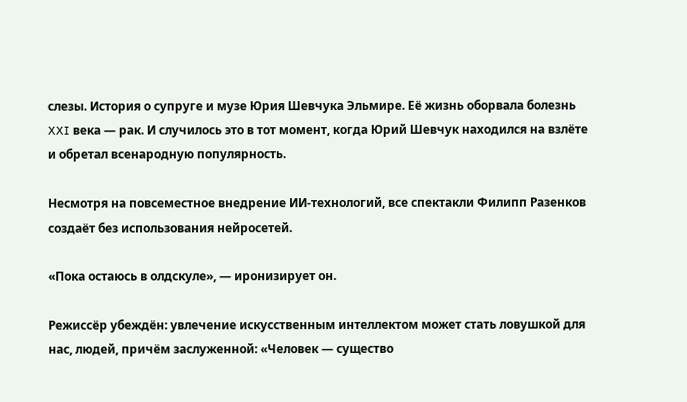слезы. История о супруге и музе Юрия Шевчука Эльмире. Её жизнь оборвала болезнь XXI века — рак. И случилось это в тот момент, когда Юрий Шевчук находился на взлёте и обретал всенародную популярность.

Несмотря на повсеместное внедрение ИИ-технологий, все спектакли Филипп Разенков создаёт без использования нейросетей.

«Пока остаюсь в олдскуле», — иронизирует он.

Режиссёр убеждён: увлечение искусственным интеллектом может стать ловушкой для нас, людей, причём заслуженной: «Человек — существо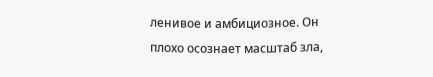ленивое и амбициозное. Он плохо осознает масштаб зла,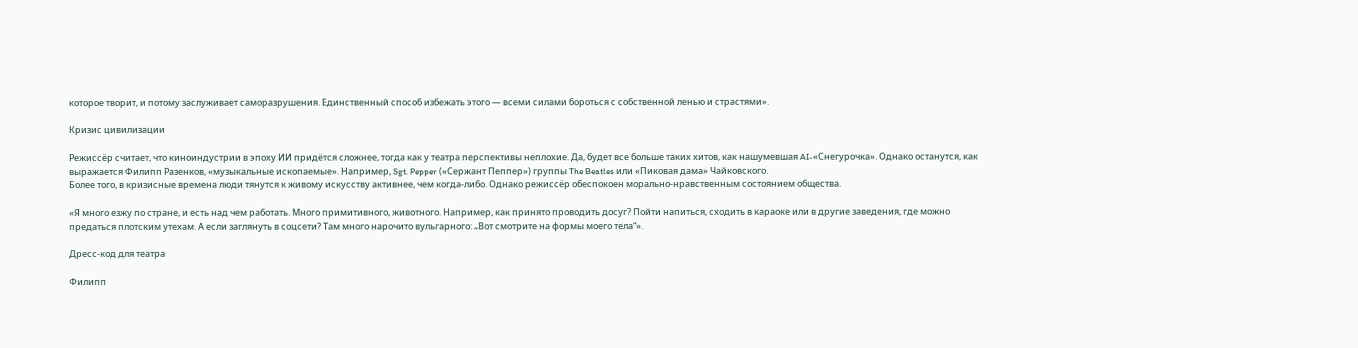которое творит, и потому заслуживает саморазрушения. Единственный способ избежать этого — всеми силами бороться с собственной ленью и страстями».

Кризис цивилизации

Режиссёр считает, что киноиндустрии в эпоху ИИ придётся сложнее, тогда как у театра перспективы неплохие. Да, будет все больше таких хитов, как нашумевшая AI-«Снегурочка». Однако останутся, как выражается Филипп Разенков, «музыкальные ископаемые». Например, Sgt. Pepper («Сержант Пеппер») группы The Beatles или «Пиковая дама» Чайковского.
Более того, в кризисные времена люди тянутся к живому искусству активнее, чем когда-либо. Однако режиссёр обеспокоен морально-нравственным состоянием общества.

«Я много езжу по стране, и есть над чем работать. Много примитивного, животного. Например, как принято проводить досуг? Пойти напиться, сходить в караоке или в другие заведения, где можно предаться плотским утехам. А если заглянуть в соцсети? Там много нарочито вульгарного: „Вот смотрите на формы моего тела“».

Дресс-код для театра

Филипп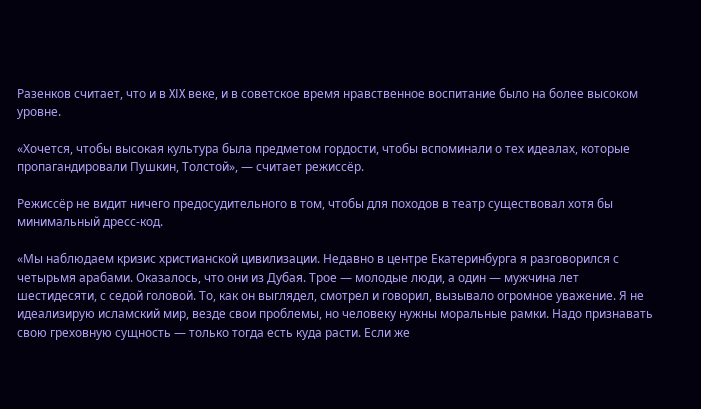Разенков считает, что и в XIX веке, и в советское время нравственное воспитание было на более высоком уровне.

«Хочется, чтобы высокая культура была предметом гордости, чтобы вспоминали о тех идеалах, которые пропагандировали Пушкин, Толстой», — считает режиссёр.

Режиссёр не видит ничего предосудительного в том, чтобы для походов в театр существовал хотя бы минимальный дресс-код.

«Мы наблюдаем кризис христианской цивилизации. Недавно в центре Екатеринбурга я разговорился с четырьмя арабами. Оказалось, что они из Дубая. Трое — молодые люди, а один — мужчина лет шестидесяти, с седой головой. То, как он выглядел, смотрел и говорил, вызывало огромное уважение. Я не идеализирую исламский мир, везде свои проблемы, но человеку нужны моральные рамки. Надо признавать свою греховную сущность — только тогда есть куда расти. Если же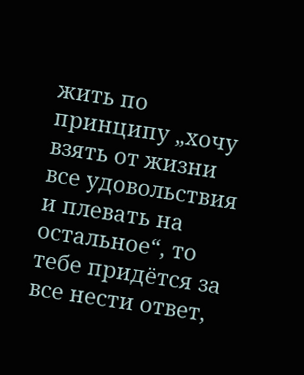жить по принципу „хочу взять от жизни все удовольствия и плевать на остальное“, то тебе придётся за все нести ответ,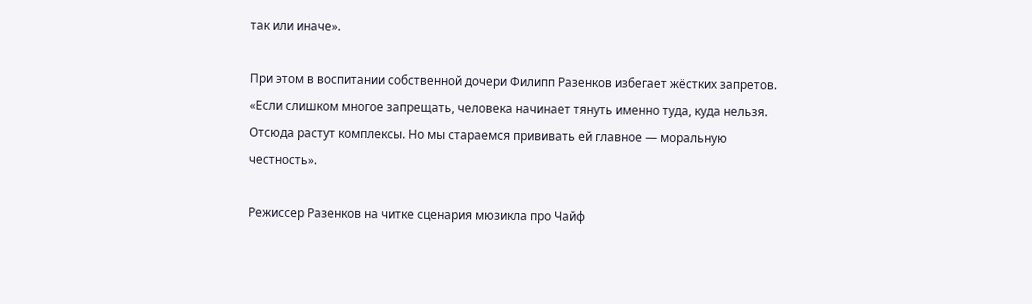так или иначе».

При этом в воспитании собственной дочери Филипп Разенков избегает жёстких запретов. «Если слишком многое запрещать, человека начинает тянуть именно туда, куда нельзя. Отсюда растут комплексы. Но мы стараемся прививать ей главное — моральную честность».

Режиссер Разенков на читке сценария мюзикла про Чайф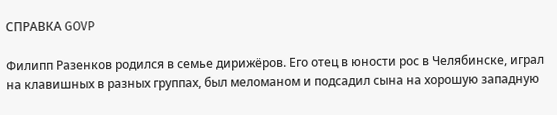СПРАВКА GOVP

Филипп Разенков родился в семье дирижёров. Его отец в юности рос в Челябинске, играл на клавишных в разных группах, был меломаном и подсадил сына на хорошую западную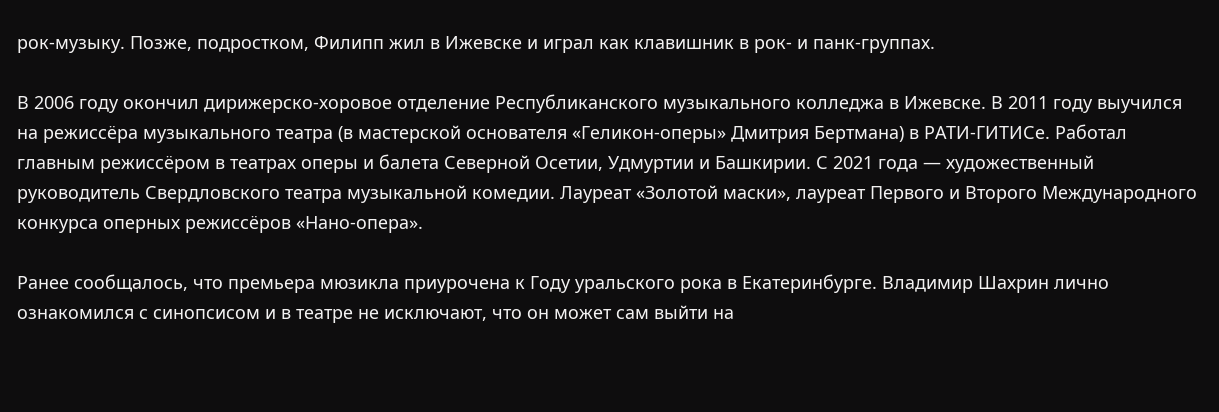рок-музыку. Позже, подростком, Филипп жил в Ижевске и играл как клавишник в рок- и панк-группах.

В 2006 году окончил дирижерско-хоровое отделение Республиканского музыкального колледжа в Ижевске. В 2011 году выучился на режиссёра музыкального театра (в мастерской основателя «Геликон-оперы» Дмитрия Бертмана) в РАТИ-ГИТИСе. Работал главным режиссёром в театрах оперы и балета Северной Осетии, Удмуртии и Башкирии. С 2021 года — художественный руководитель Свердловского театра музыкальной комедии. Лауреат «Золотой маски», лауреат Первого и Второго Международного конкурса оперных режиссёров «Нано-опера».

Ранее сообщалось, что премьера мюзикла приурочена к Году уральского рока в Екатеринбурге. Владимир Шахрин лично ознакомился с синопсисом и в театре не исключают, что он может сам выйти на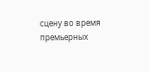сцену во время премьерных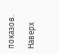показов.

Наверх